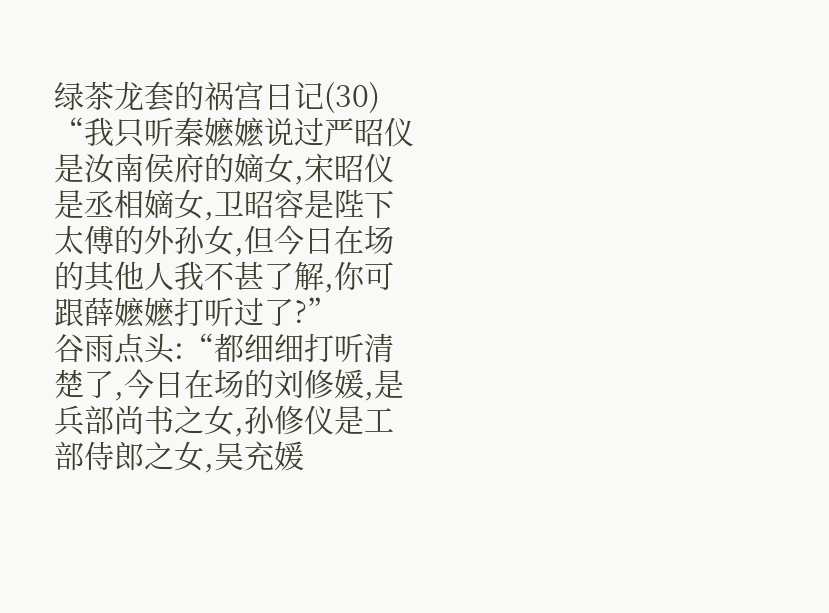绿茶龙套的祸宫日记(30)
“我只听秦嬷嬷说过严昭仪是汝南侯府的嫡女,宋昭仪是丞相嫡女,卫昭容是陛下太傅的外孙女,但今日在场的其他人我不甚了解,你可跟薛嬷嬷打听过了?”
谷雨点头:“都细细打听清楚了,今日在场的刘修媛,是兵部尚书之女,孙修仪是工部侍郎之女,吴充媛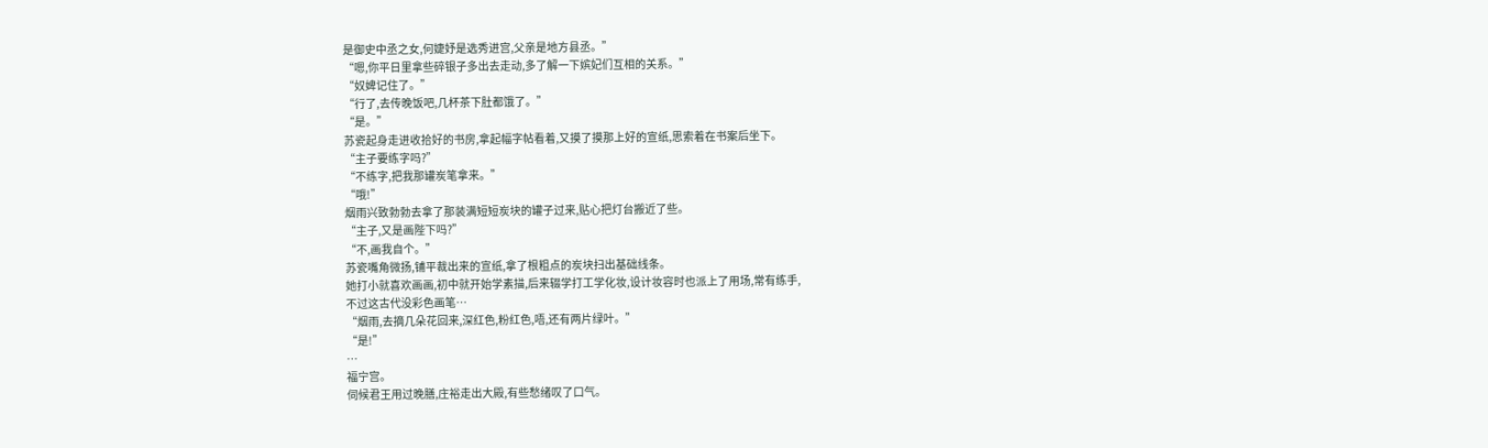是御史中丞之女,何婕妤是选秀进宫,父亲是地方县丞。”
“嗯,你平日里拿些碎银子多出去走动,多了解一下嫔妃们互相的关系。”
“奴婢记住了。”
“行了,去传晚饭吧,几杯茶下肚都饿了。”
“是。”
苏瓷起身走进收拾好的书房,拿起幅字帖看着,又摸了摸那上好的宣纸,思索着在书案后坐下。
“主子要练字吗?”
“不练字,把我那罐炭笔拿来。”
“哦!”
烟雨兴致勃勃去拿了那装满短短炭块的罐子过来,贴心把灯台搬近了些。
“主子,又是画陛下吗?”
“不,画我自个。”
苏瓷嘴角微扬,铺平裁出来的宣纸,拿了根粗点的炭块扫出基础线条。
她打小就喜欢画画,初中就开始学素描,后来辍学打工学化妆,设计妆容时也派上了用场,常有练手,
不过这古代没彩色画笔…
“烟雨,去摘几朵花回来,深红色,粉红色,唔,还有两片绿叶。”
“是!”
…
福宁宫。
伺候君王用过晚膳,庄裕走出大殿,有些愁绪叹了口气。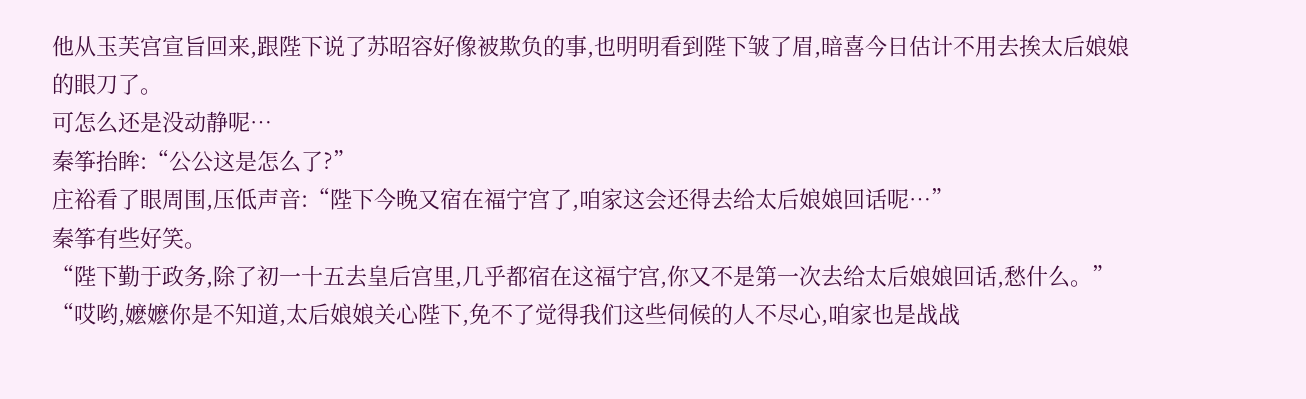他从玉芙宫宣旨回来,跟陛下说了苏昭容好像被欺负的事,也明明看到陛下皱了眉,暗喜今日估计不用去挨太后娘娘的眼刀了。
可怎么还是没动静呢…
秦筝抬眸:“公公这是怎么了?”
庄裕看了眼周围,压低声音:“陛下今晚又宿在福宁宫了,咱家这会还得去给太后娘娘回话呢…”
秦筝有些好笑。
“陛下勤于政务,除了初一十五去皇后宫里,几乎都宿在这福宁宫,你又不是第一次去给太后娘娘回话,愁什么。”
“哎哟,嬷嬷你是不知道,太后娘娘关心陛下,免不了觉得我们这些伺候的人不尽心,咱家也是战战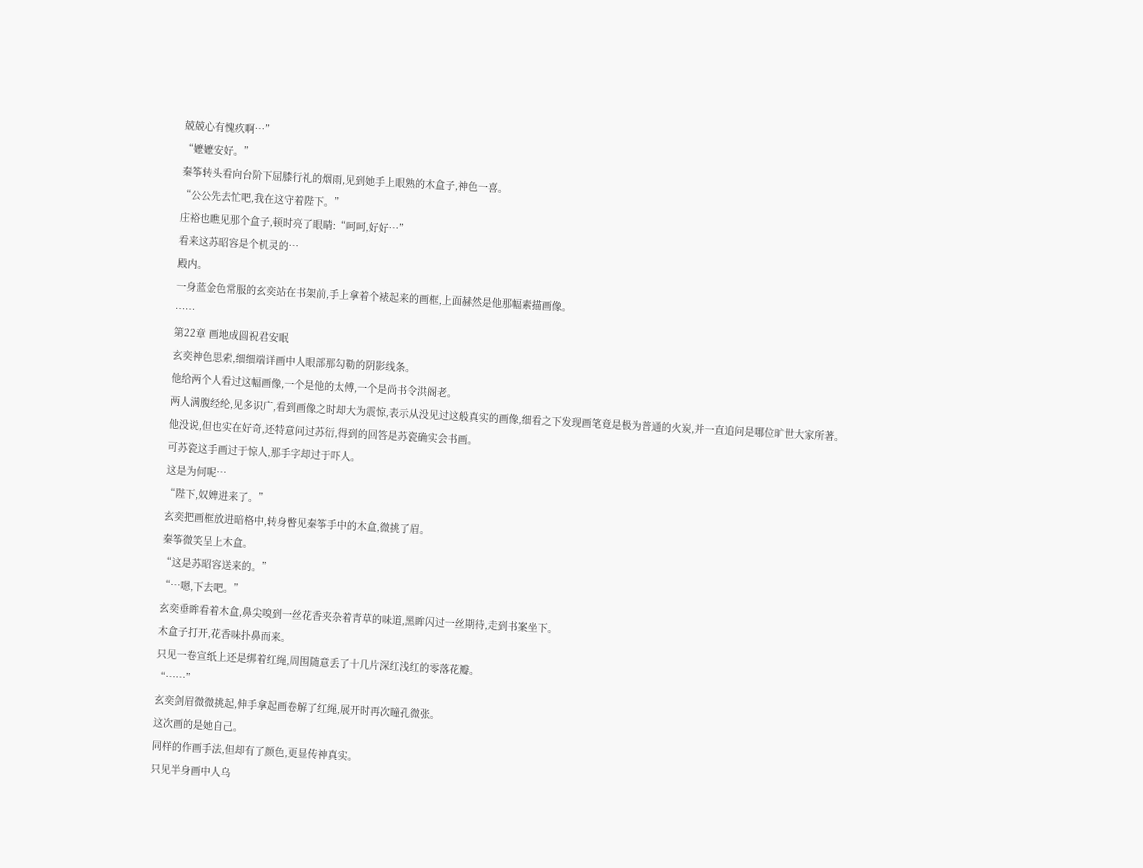兢兢心有愧疚啊…”
“嬷嬷安好。”
秦筝转头看向台阶下屈膝行礼的烟雨,见到她手上眼熟的木盒子,神色一喜。
“公公先去忙吧,我在这守着陛下。”
庄裕也瞧见那个盒子,顿时亮了眼睛:“呵呵,好好…”
看来这苏昭容是个机灵的…
殿内。
一身蓝金色常服的玄奕站在书架前,手上拿着个裱起来的画框,上面赫然是他那幅素描画像。
……
第22章 画地成圆祝君安眠
玄奕神色思索,细细端详画中人眼部那勾勒的阴影线条。
他给两个人看过这幅画像,一个是他的太傅,一个是尚书令洪阁老。
两人满腹经纶,见多识广,看到画像之时却大为震惊,表示从没见过这般真实的画像,细看之下发现画笔竟是极为普通的火炭,并一直追问是哪位旷世大家所著。
他没说,但也实在好奇,还特意问过苏衍,得到的回答是苏瓷确实会书画。
可苏瓷这手画过于惊人,那手字却过于吓人。
这是为何呢…
“陛下,奴婢进来了。”
玄奕把画框放进暗格中,转身瞥见秦筝手中的木盒,微挑了眉。
秦筝微笑呈上木盒。
“这是苏昭容送来的。”
“…嗯,下去吧。”
玄奕垂眸看着木盒,鼻尖嗅到一丝花香夹杂着青草的味道,黑眸闪过一丝期待,走到书案坐下。
木盒子打开,花香味扑鼻而来。
只见一卷宣纸上还是绑着红绳,周围随意丢了十几片深红浅红的零落花瓣。
“……”
玄奕剑眉微微挑起,伸手拿起画卷解了红绳,展开时再次瞳孔微张。
这次画的是她自己。
同样的作画手法,但却有了颜色,更显传神真实。
只见半身画中人乌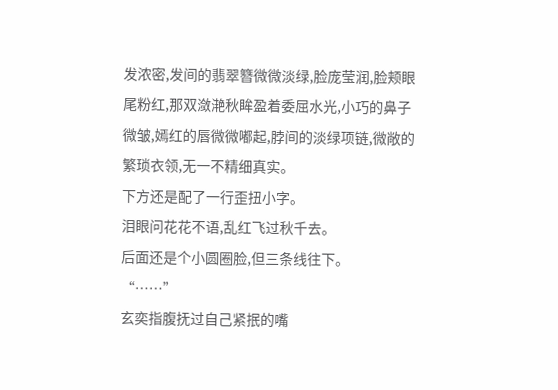发浓密,发间的翡翠簪微微淡绿,脸庞莹润,脸颊眼尾粉红,那双潋滟秋眸盈着委屈水光,小巧的鼻子微皱,嫣红的唇微微嘟起,脖间的淡绿项链,微敞的繁琐衣领,无一不精细真实。
下方还是配了一行歪扭小字。
泪眼问花花不语,乱红飞过秋千去。
后面还是个小圆圈脸,但三条线往下。
“……”
玄奕指腹抚过自己紧抿的嘴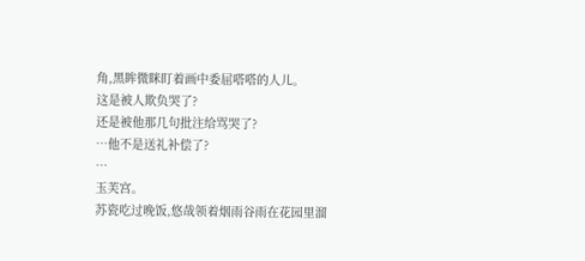角,黑眸微眯盯着画中委屈嗒嗒的人儿。
这是被人欺负哭了?
还是被他那几句批注给骂哭了?
…他不是送礼补偿了?
…
玉芙宫。
苏瓷吃过晚饭,悠哉领着烟雨谷雨在花园里溜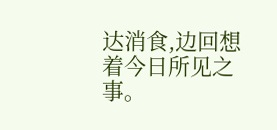达消食,边回想着今日所见之事。